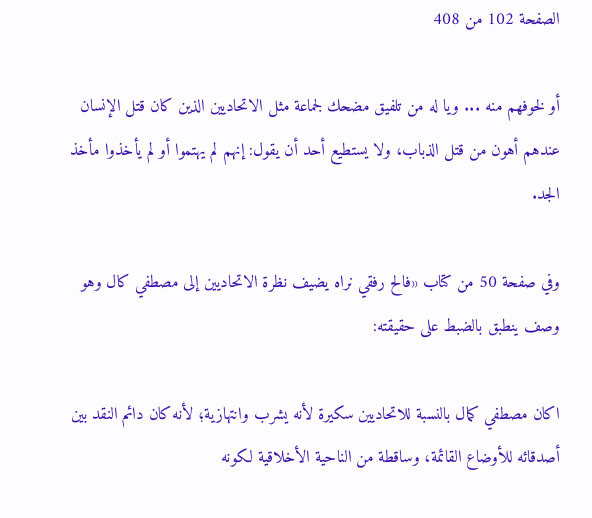الصفحة 102 من 408

أو لخوفهم منه ... ويا له من تلفيق مضحك لجماعة مثل الاتحاديين الذين كان قتل الإنسان عندهم أهون من قتل الذباب، ولا يستطيع أحد أن يقول: إنهم لم يهتموا أو لم يأخذوا مأخذ الجد.

وفي صفحة 50 من كتاب «فالح رفقي نراه يضيف نظرة الاتحاديين إلى مصطفي کال وهو وصف ينطبق بالضبط على حقيقته:

اکان مصطفي کمال بالنسبة للاتحاديين سكيرة لأنه يشرب وانتهازية؛ لأنه كان دائم النقد بين أصدقائه للأوضاع القائمة، وساقطة من الناحية الأخلاقية لكونه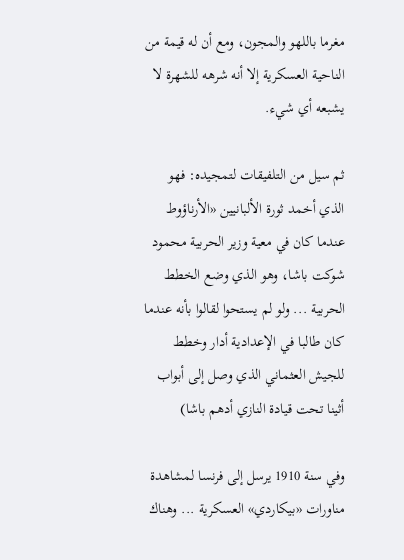مغرما باللهو والمجون، ومع أن له قيمة من الناحية العسكرية إلا أنه شرهه للشهرة لا يشبعه أي شيء.

ثم سيل من التلفيقات لتمجيده: فهو الذي أخمد ثورة الألبانيين «الأرناؤوط عندما كان في معية وزير الحربية محمود شوکت باشا، وهو الذي وضع الخطط الحربية ... ولو لم يستحوا لقالوا بأنه عندما كان طالبا في الإعدادية أدار وخطط للجيش العثماني الذي وصل إلى أبواب أثينا تحت قيادة النازي أدهم باشا)

وفي سنة 1910 يرسل إلى فرنسا لمشاهدة مناورات «بيکاردي» العسكرية ... وهناك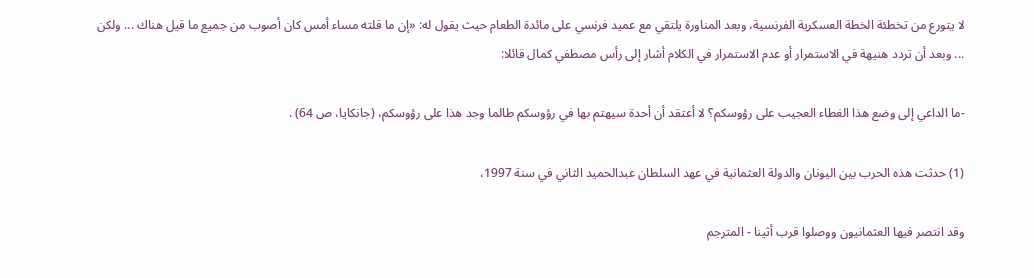لا يتورع من تخطئة الخطة العسكرية الفرنسية، وبعد المناورة يلتقي مع عميد فرنسي على مائدة الطعام حيث يقول له: «إن ما قلته مساء أمس كان أصوب من جميع ما قيل هناك ... ولكن ... وبعد أن تردد هنيهة في الاستمرار أو عدم الاستمرار في الكلام أشار إلى رأس مصطفي کمال قائلا:

-ما الداعي إلى وضع هذا الغطاء العجيب على رؤوسكم؟ لا أعتقد أن أحدة سيهتم بها في رؤوسكم طالما وجد هذا على رؤوسكم، (جانکايا، ص 64) .

(1) حدثت هذه الحرب بين اليونان والدولة العثمانية في عهد السلطان عبدالحميد الثاني في سنة 1997،

وقد انتصر فيها العثمانيون ووصلوا قرب أثينا - المترجم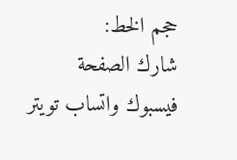حجم الخط:
شارك الصفحة
فيسبوك واتساب تويتر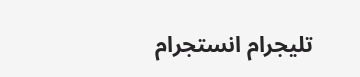تليجرام انستجرام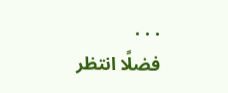. . .
فضلًا انتظر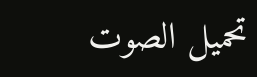تحميل الصوت